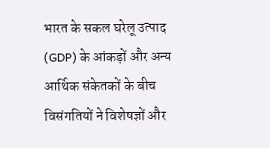भारत के सकल घरेलू उत्पाद (GDP) के आंकड़ों और अन्य आर्थिक संकेतकों के बीच विसंगतियों ने विशेषज्ञों और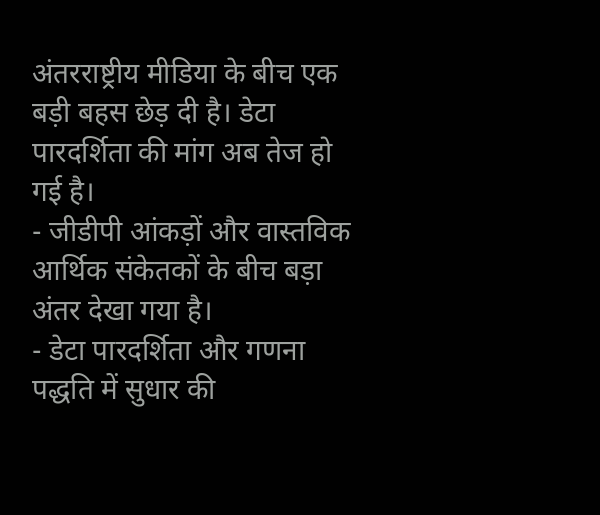अंतरराष्ट्रीय मीडिया के बीच एक बड़ी बहस छेड़ दी है। डेटा पारदर्शिता की मांग अब तेज हो गई है।
- जीडीपी आंकड़ों और वास्तविक आर्थिक संकेतकों के बीच बड़ा अंतर देखा गया है।
- डेटा पारदर्शिता और गणना पद्धति में सुधार की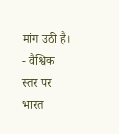मांग उठी है।
- वैश्विक स्तर पर भारत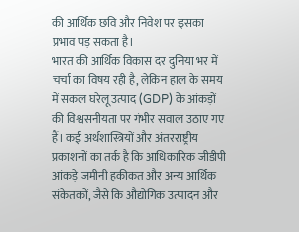की आर्थिक छवि और निवेश पर इसका प्रभाव पड़ सकता है।
भारत की आर्थिक विकास दर दुनिया भर में चर्चा का विषय रही है, लेकिन हाल के समय में सकल घरेलू उत्पाद (GDP) के आंकड़ों की विश्वसनीयता पर गंभीर सवाल उठाए गए हैं। कई अर्थशास्त्रियों और अंतरराष्ट्रीय प्रकाशनों का तर्क है कि आधिकारिक जीडीपी आंकड़े जमीनी हकीकत और अन्य आर्थिक संकेतकों, जैसे कि औद्योगिक उत्पादन और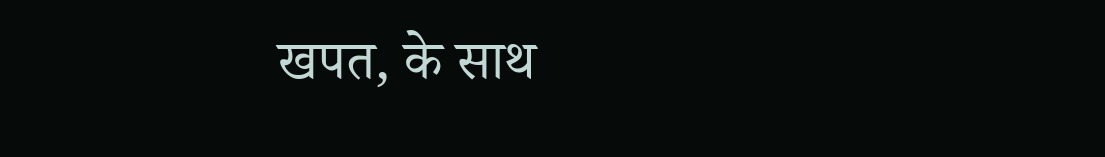खपत, के साथ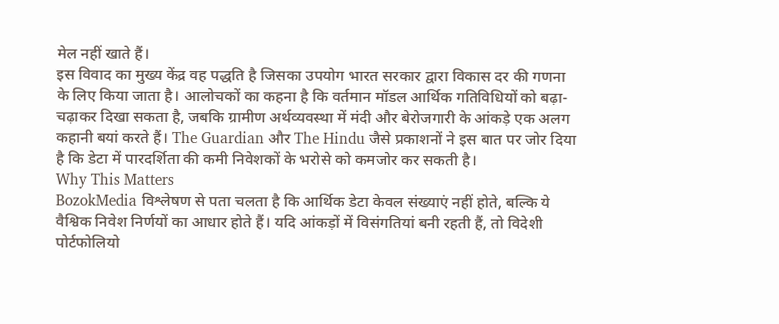मेल नहीं खाते हैं।
इस विवाद का मुख्य केंद्र वह पद्धति है जिसका उपयोग भारत सरकार द्वारा विकास दर की गणना के लिए किया जाता है। आलोचकों का कहना है कि वर्तमान मॉडल आर्थिक गतिविधियों को बढ़ा-चढ़ाकर दिखा सकता है, जबकि ग्रामीण अर्थव्यवस्था में मंदी और बेरोजगारी के आंकड़े एक अलग कहानी बयां करते हैं। The Guardian और The Hindu जैसे प्रकाशनों ने इस बात पर जोर दिया है कि डेटा में पारदर्शिता की कमी निवेशकों के भरोसे को कमजोर कर सकती है।
Why This Matters
BozokMedia विश्लेषण से पता चलता है कि आर्थिक डेटा केवल संख्याएं नहीं होते, बल्कि ये वैश्विक निवेश निर्णयों का आधार होते हैं। यदि आंकड़ों में विसंगतियां बनी रहती हैं, तो विदेशी पोर्टफोलियो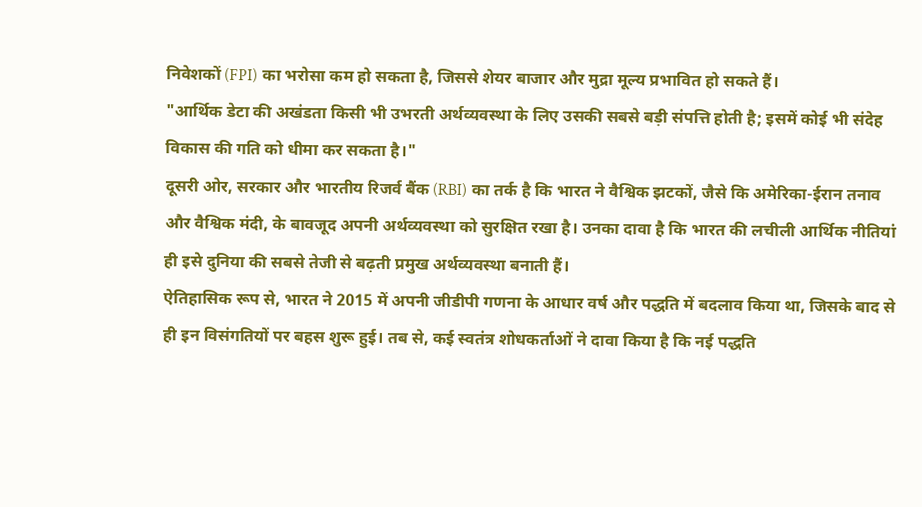निवेशकों (FPI) का भरोसा कम हो सकता है, जिससे शेयर बाजार और मुद्रा मूल्य प्रभावित हो सकते हैं।
"आर्थिक डेटा की अखंडता किसी भी उभरती अर्थव्यवस्था के लिए उसकी सबसे बड़ी संपत्ति होती है; इसमें कोई भी संदेह विकास की गति को धीमा कर सकता है।"
दूसरी ओर, सरकार और भारतीय रिजर्व बैंक (RBI) का तर्क है कि भारत ने वैश्विक झटकों, जैसे कि अमेरिका-ईरान तनाव और वैश्विक मंदी, के बावजूद अपनी अर्थव्यवस्था को सुरक्षित रखा है। उनका दावा है कि भारत की लचीली आर्थिक नीतियां ही इसे दुनिया की सबसे तेजी से बढ़ती प्रमुख अर्थव्यवस्था बनाती हैं।
ऐतिहासिक रूप से, भारत ने 2015 में अपनी जीडीपी गणना के आधार वर्ष और पद्धति में बदलाव किया था, जिसके बाद से ही इन विसंगतियों पर बहस शुरू हुई। तब से, कई स्वतंत्र शोधकर्ताओं ने दावा किया है कि नई पद्धति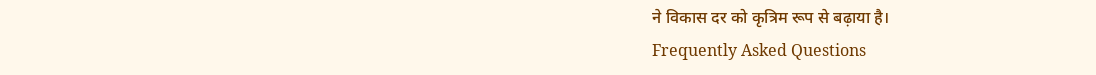ने विकास दर को कृत्रिम रूप से बढ़ाया है।
Frequently Asked Questions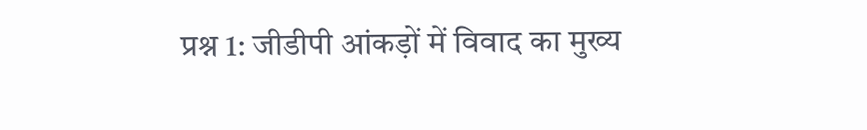प्रश्न 1: जीडीपी आंकड़ों में विवाद का मुख्य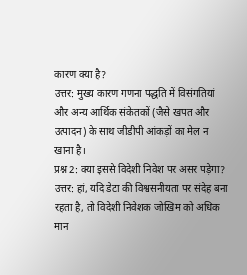कारण क्या है?
उत्तर: मुख्य कारण गणना पद्धति में विसंगतियां और अन्य आर्थिक संकेतकों (जैसे खपत और उत्पादन) के साथ जीडीपी आंकड़ों का मेल न खाना है।
प्रश्न 2: क्या इससे विदेशी निवेश पर असर पड़ेगा?
उत्तर: हां, यदि डेटा की विश्वसनीयता पर संदेह बना रहता है, तो विदेशी निवेशक जोखिम को अधिक मान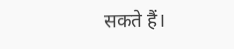सकते हैं।